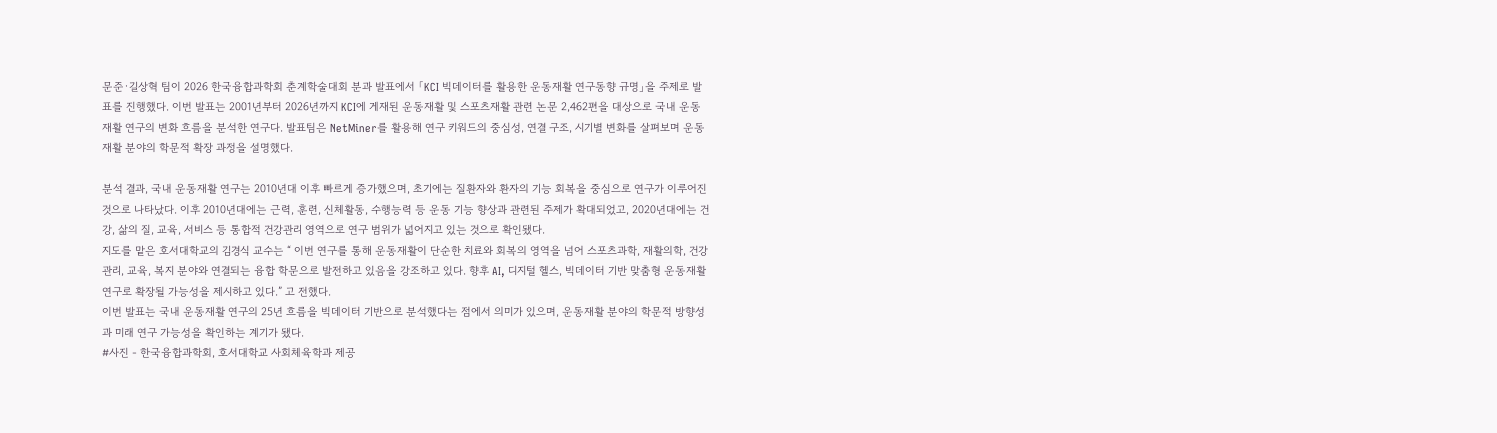문준·길상혁 팀이 2026 한국융합과학회 춘계학술대회 분과 발표에서 「KCI 빅데이터를 활용한 운동재활 연구동향 규명」을 주제로 발표를 진행했다. 이번 발표는 2001년부터 2026년까지 KCI에 게재된 운동재활 및 스포츠재활 관련 논문 2,462편을 대상으로 국내 운동재활 연구의 변화 흐름을 분석한 연구다. 발표팀은 NetMiner를 활용해 연구 키워드의 중심성, 연결 구조, 시기별 변화를 살펴보며 운동재활 분야의 학문적 확장 과정을 설명했다.

분석 결과, 국내 운동재활 연구는 2010년대 이후 빠르게 증가했으며, 초기에는 질환자와 환자의 기능 회복을 중심으로 연구가 이루어진 것으로 나타났다. 이후 2010년대에는 근력, 훈련, 신체활동, 수행능력 등 운동 기능 향상과 관련된 주제가 확대되었고, 2020년대에는 건강, 삶의 질, 교육, 서비스 등 통합적 건강관리 영역으로 연구 범위가 넓어지고 있는 것으로 확인됐다.
지도를 맡은 호서대학교의 김경식 교수는 “ 이번 연구를 통해 운동재활이 단순한 치료와 회복의 영역을 넘어 스포츠과학, 재활의학, 건강관리, 교육, 복지 분야와 연결되는 융합 학문으로 발전하고 있음을 강조하고 있다. 향후 AI, 디지털 헬스, 빅데이터 기반 맞춤형 운동재활 연구로 확장될 가능성을 제시하고 있다.” 고 전했다.
이번 발표는 국내 운동재활 연구의 25년 흐름을 빅데이터 기반으로 분석했다는 점에서 의미가 있으며, 운동재활 분야의 학문적 방향성과 미래 연구 가능성을 확인하는 계기가 됐다.
#사진 - 한국융합과학회, 호서대학교 사회체육학과 제공